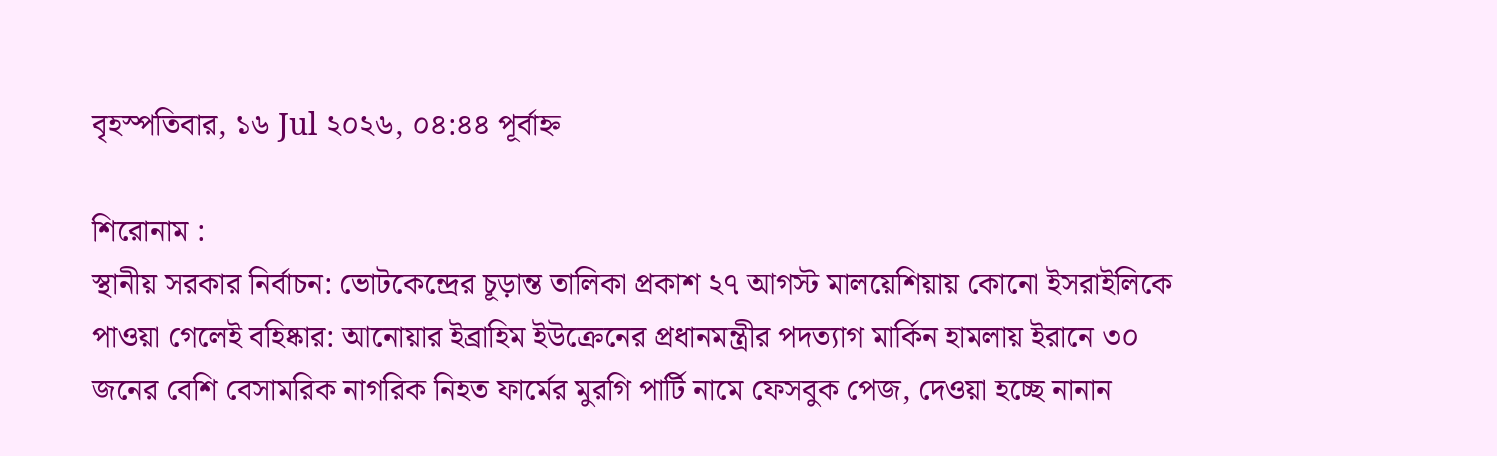বৃহস্পতিবার, ১৬ Jul ২০২৬, ০৪:৪৪ পূর্বাহ্ন

শিরোনাম :
স্থানীয় সরকার নির্বাচন: ভোটকেন্দ্রের চূড়ান্ত তালিকা প্রকাশ ২৭ আগস্ট মালয়েশিয়ায় কোনো ইসরাইলিকে পাওয়া গেলেই বহিষ্কার: আনোয়ার ইব্রাহিম ইউক্রেনের প্রধানমন্ত্রীর পদত্যাগ মার্কিন হামলায় ইরানে ৩০ জনের বেশি বেসামরিক নাগরিক নিহত ফার্মের মুরগি পার্টি নামে ফেসবুক পেজ, দেওয়া হচ্ছে নানান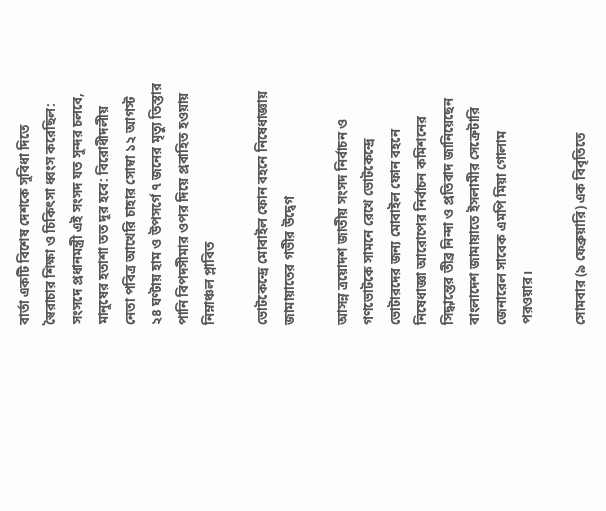বার্তা একটি বিশেষ দেশকে সুবিধা দিতে স্বৈরাচার শিক্ষা ও চিকিৎসা ধ্বংস করেছিল: সংসদে প্রধানমন্ত্রী এই সংসদ যত সুন্দর চলবে, মানুষের হতাশা তত দূর হবে: বিরোধীদলীয় নেতা পবিত্র আখেরি চাহার সোম্বা ১২ আগস্ট ২৪ ঘণ্টায় হাম ও উপসর্গে ৭ জনের মৃত্যু তিস্তার পানি বিপদসীমার ওপর দিয়ে প্রবাহিত হওয়ায় নিম্নাঞ্চল প্লাবিত

ভোটকেন্দ্রে মোবাইল ফোন বহনে নিষেধাজ্ঞায় জামায়াতের গভীর উদ্বেগ

আসন্ন ত্রয়োদশ জাতীয় সংসদ নির্বাচন ও গণভোটকে সামনে রেখে ভোটকেন্দ্রে ভোটারদের জন্য মোবাইল ফোন বহনে নিষেধাজ্ঞা আরোপের নির্বাচন কমিশনের সিদ্ধান্তের তীব্র নিন্দা ও প্রতিবাদ জানিয়েছেন বাংলাদেশ জামায়াতে ইসলামীর সেক্রেটারি জেনারেল সাবেক এমপি মিয়া গোলাম পরওয়ার।

সোমবার (৯ ফেব্রুয়ারি) এক বিবৃতিতে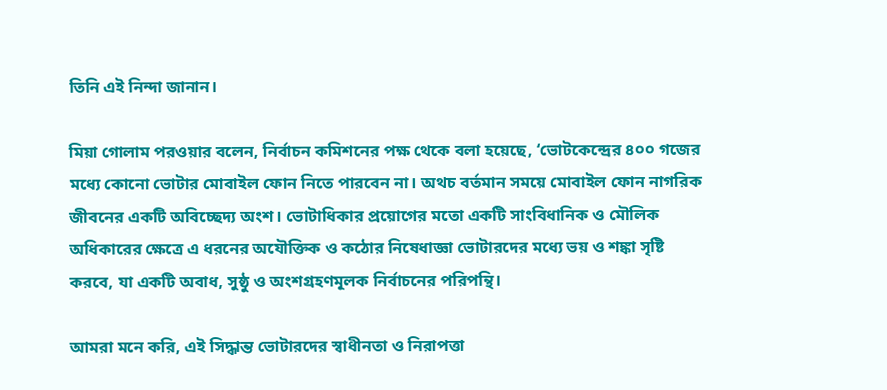তিনি এই নিন্দা জানান।

মিয়া গোলাম পরওয়ার বলেন, নির্বাচন কমিশনের পক্ষ থেকে বলা হয়েছে, ‘ভোটকেন্দ্রের ৪০০ গজের মধ্যে কোনো ভোটার মোবাইল ফোন নিতে পারবেন না। অথচ বর্তমান সময়ে মোবাইল ফোন নাগরিক জীবনের একটি অবিচ্ছেদ্য অংশ। ভোটাধিকার প্রয়োগের মতো একটি সাংবিধানিক ও মৌলিক অধিকারের ক্ষেত্রে এ ধরনের অযৌক্তিক ও কঠোর নিষেধাজ্ঞা ভোটারদের মধ্যে ভয় ও শঙ্কা সৃষ্টি করবে, যা একটি অবাধ, সুষ্ঠু ও অংশগ্রহণমূলক নির্বাচনের পরিপন্থি।

আমরা মনে করি, এই সিদ্ধান্ত ভোটারদের স্বাধীনতা ও নিরাপত্তা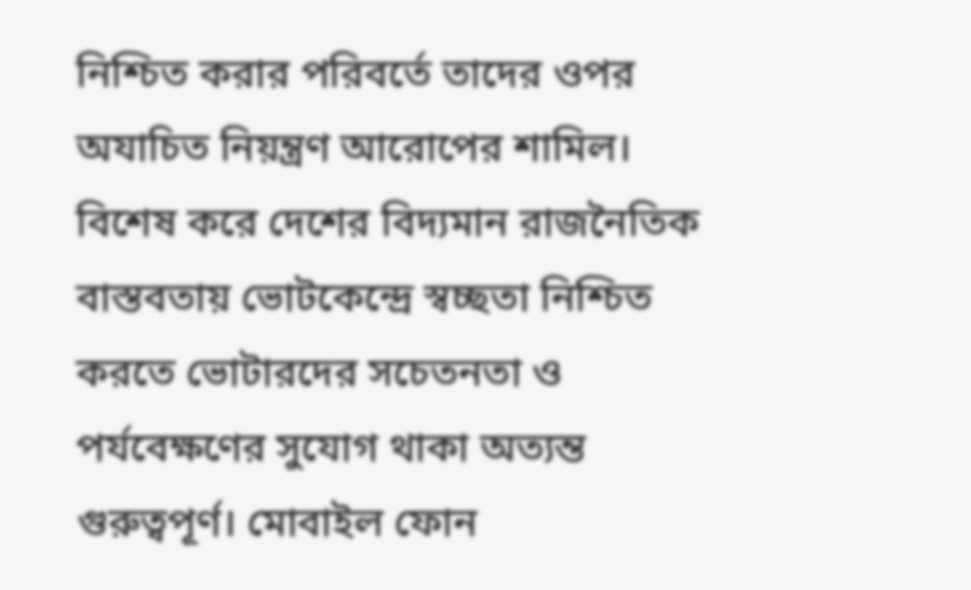নিশ্চিত করার পরিবর্তে তাদের ওপর অযাচিত নিয়ন্ত্রণ আরোপের শামিল। বিশেষ করে দেশের বিদ্যমান রাজনৈতিক বাস্তবতায় ভোটকেন্দ্রে স্বচ্ছতা নিশ্চিত করতে ভোটারদের সচেতনতা ও পর্যবেক্ষণের সুযোগ থাকা অত্যন্ত গুরুত্বপূর্ণ। মোবাইল ফোন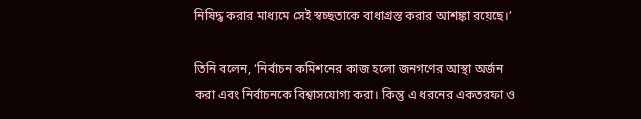নিষিদ্ধ করার মাধ্যমে সেই স্বচ্ছতাকে বাধাগ্রস্ত করার আশঙ্কা রয়েছে।’

তিনি বলেন, ‘নির্বাচন কমিশনের কাজ হলো জনগণের আস্থা অর্জন করা এবং নির্বাচনকে বিশ্বাসযোগ্য করা। কিন্তু এ ধরনের একতরফা ও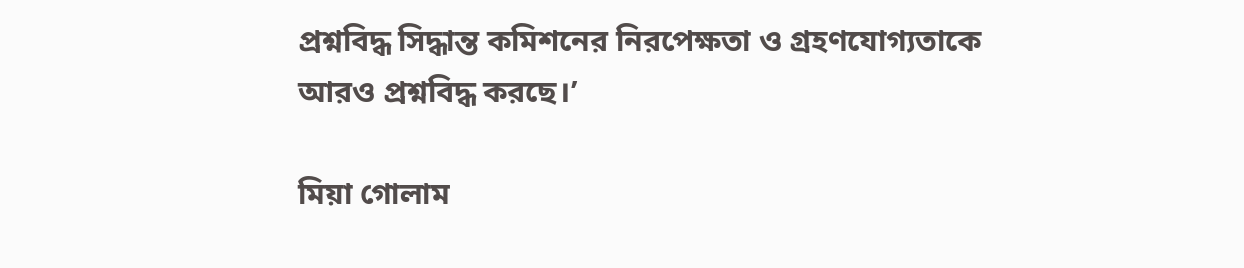প্রশ্নবিদ্ধ সিদ্ধান্ত কমিশনের নিরপেক্ষতা ও গ্রহণযোগ্যতাকে আরও প্রশ্নবিদ্ধ করছে।’

মিয়া গোলাম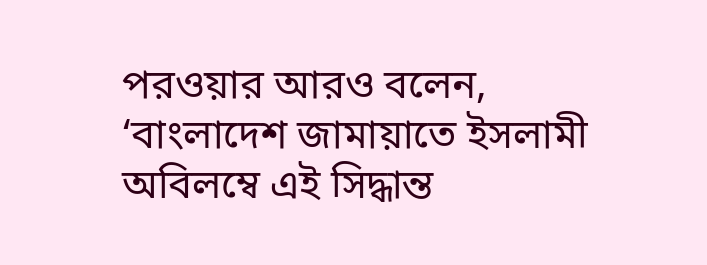পরওয়ার আরও বলেন, ‘বাংলাদেশ জামায়াতে ইসলামী অবিলম্বে এই সিদ্ধান্ত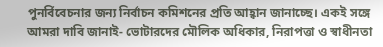পুনর্বিবেচনার জন্য নির্বাচন কমিশনের প্রতি আহ্বান জানাচ্ছে। একই সঙ্গে আমরা দাবি জানাই- ভোটারদের মৌলিক অধিকার, নিরাপত্তা ও স্বাধীনতা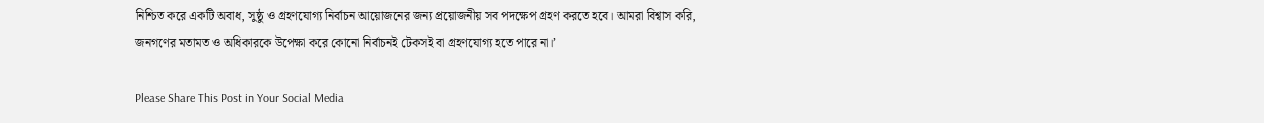নিশ্চিত করে একটি অবাধ, সুষ্ঠু ও গ্রহণযোগ্য নির্বাচন আয়োজনের জন্য প্রয়োজনীয় সব পদক্ষেপ গ্রহণ করতে হবে। আমরা বিশ্বাস করি, জনগণের মতামত ও অধিকারকে উপেক্ষা করে কোনো নির্বাচনই টেকসই বা গ্রহণযোগ্য হতে পারে না।’

Please Share This Post in Your Social Media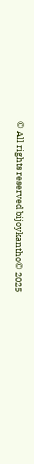© All rights reserved bijoykantho© 2025